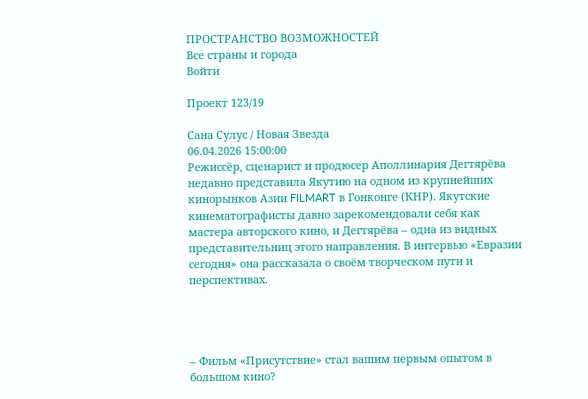ПРОСТРАНСТВО ВОЗМОЖНОСТЕЙ
Все страны и города
Войти

Проект 123/19

Сана Сулус / Новая Звезда
06.04.2026 15:00:00
Режиссёр, сценарист и продюсер Аполлинария Дегтярёва недавно представила Якутию на одном из крупнейших кинорынков Азии FILMART в Гонконге (КНР). Якутские кинематографисты давно зарекомендовали себя как мастера авторского кино, и Дегтярёва – одна из видных представительниц этого направления. В интервью «Евразии сегодня» она рассказала о своём творческом пути и перспективах.




– Фильм «Присутствие» стал вашим первым опытом в большом кино?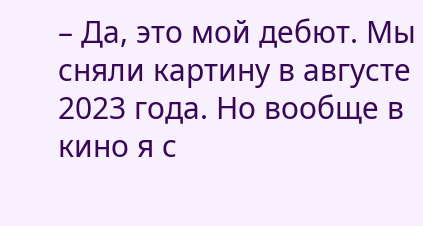– Да, это мой дебют. Мы сняли картину в августе 2023 года. Но вообще в кино я с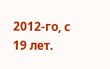2012-го, с 19 лет.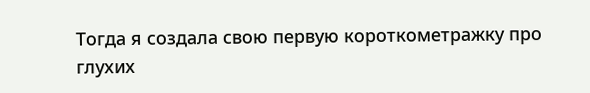Тогда я создала свою первую короткометражку про глухих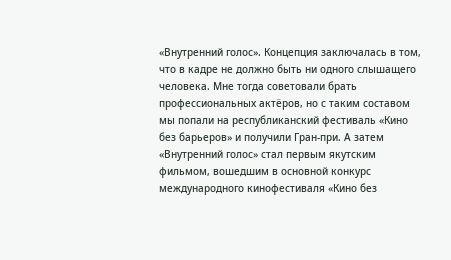«Внутренний голос». Концепция заключалась в том, что в кадре не должно быть ни одного слышащего человека. Мне тогда советовали брать профессиональных актёров, но с таким составом мы попали на республиканский фестиваль «Кино без барьеров» и получили Гран-при. А затем «Внутренний голос» стал первым якутским фильмом, вошедшим в основной конкурс международного кинофестиваля «Кино без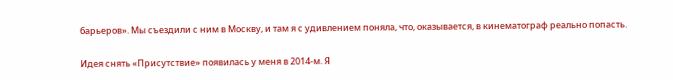барьеров». Мы съездили с ним в Москву, и там я с удивлением поняла, что, оказывается, в кинематограф реально попасть.

Идея снять «Присутствие» появилась у меня в 2014-м. Я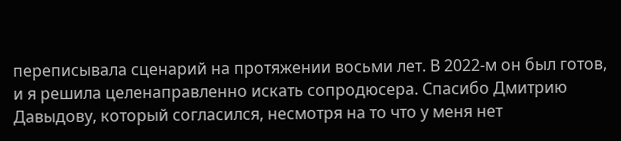переписывала сценарий на протяжении восьми лет. В 2022-м он был готов, и я решила целенаправленно искать сопродюсера. Спасибо Дмитрию Давыдову, который согласился, несмотря на то что у меня нет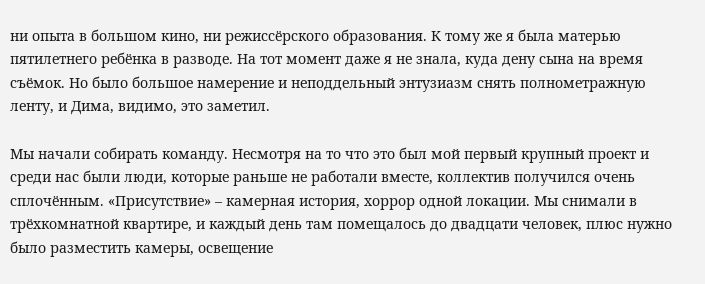ни опыта в большом кино, ни режиссёрского образования. К тому же я была матерью пятилетнего ребёнка в разводе. На тот момент даже я не знала, куда дену сына на время съёмок. Но было большое намерение и неподдельный энтузиазм снять полнометражную ленту, и Дима, видимо, это заметил.

Мы начали собирать команду. Несмотря на то что это был мой первый крупный проект и среди нас были люди, которые раньше не работали вместе, коллектив получился очень сплочённым. «Присутствие» – камерная история, хоррор одной локации. Мы снимали в трёхкомнатной квартире, и каждый день там помещалось до двадцати человек, плюс нужно было разместить камеры, освещение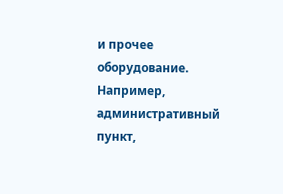и прочее оборудование. Например, административный пункт,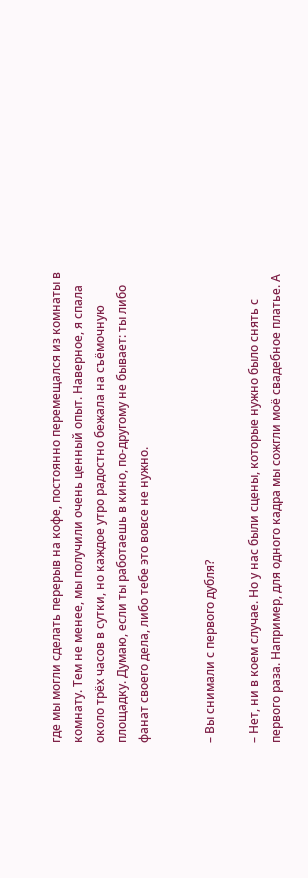где мы могли сделать перерыв на кофе, постоянно перемещался из комнаты в комнату. Тем не менее, мы получили очень ценный опыт. Наверное, я спала около трёх часов в сутки, но каждое утро радостно бежала на съёмочную площадку. Думаю, если ты работаешь в кино, по-другому не бывает: ты либо фанат своего дела, либо тебе это вовсе не нужно.


– Вы снимали с первого дубля?

– Нет, ни в коем случае. Но у нас были сцены, которые нужно было снять с первого раза. Например, для одного кадра мы сожгли моё свадебное платье. А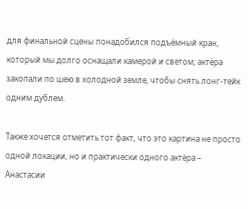для финальной сцены понадобился подъёмный кран, который мы долго оснащали камерой и светом; актёра закопали по шею в холодной земле, чтобы снять лонг-тейк одним дублем.

Также хочется отметить тот факт, что это картина не просто одной локации, но и практически одного актёра – Анастасии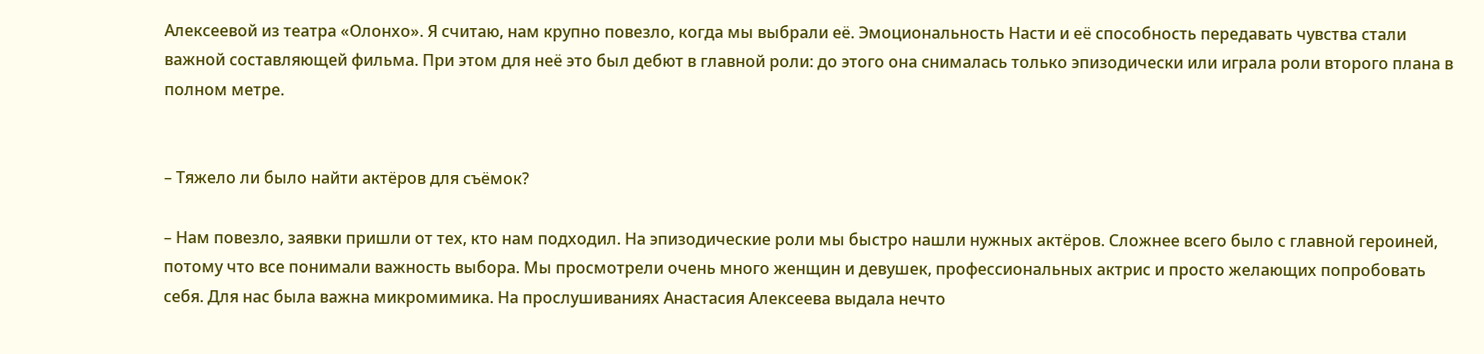Алексеевой из театра «Олонхо». Я считаю, нам крупно повезло, когда мы выбрали её. Эмоциональность Насти и её способность передавать чувства стали важной составляющей фильма. При этом для неё это был дебют в главной роли: до этого она снималась только эпизодически или играла роли второго плана в полном метре.


– Тяжело ли было найти актёров для съёмок?

– Нам повезло, заявки пришли от тех, кто нам подходил. На эпизодические роли мы быстро нашли нужных актёров. Сложнее всего было с главной героиней, потому что все понимали важность выбора. Мы просмотрели очень много женщин и девушек, профессиональных актрис и просто желающих попробовать себя. Для нас была важна микромимика. На прослушиваниях Анастасия Алексеева выдала нечто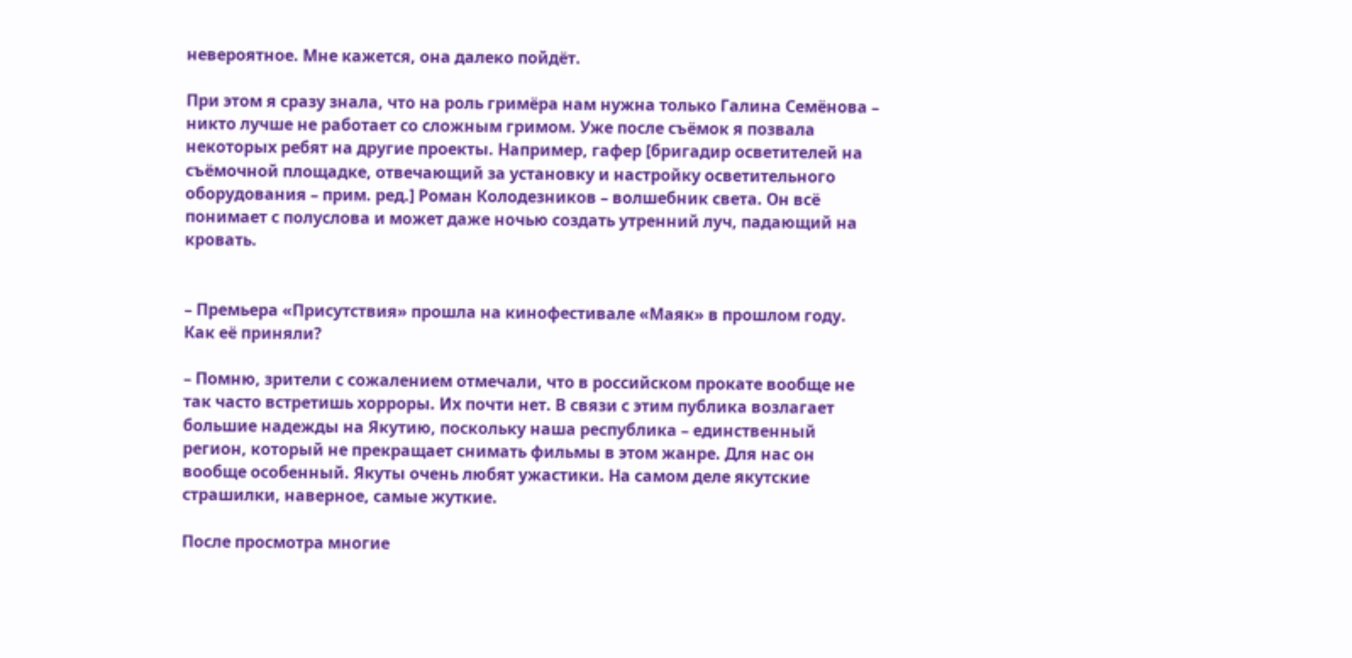невероятное. Мне кажется, она далеко пойдёт.

При этом я сразу знала, что на роль гримёра нам нужна только Галина Семёнова – никто лучше не работает со сложным гримом. Уже после съёмок я позвала некоторых ребят на другие проекты. Например, гафер [бригадир осветителей на съёмочной площадке, отвечающий за установку и настройку осветительного оборудования – прим. ред.] Роман Колодезников – волшебник света. Он всё понимает с полуслова и может даже ночью создать утренний луч, падающий на кровать.


– Премьера «Присутствия» прошла на кинофестивале «Маяк» в прошлом году. Как её приняли?

– Помню, зрители с сожалением отмечали, что в российском прокате вообще не так часто встретишь хорроры. Их почти нет. В связи с этим публика возлагает большие надежды на Якутию, поскольку наша республика – единственный регион, который не прекращает снимать фильмы в этом жанре. Для нас он вообще особенный. Якуты очень любят ужастики. На самом деле якутские страшилки, наверное, самые жуткие.

После просмотра многие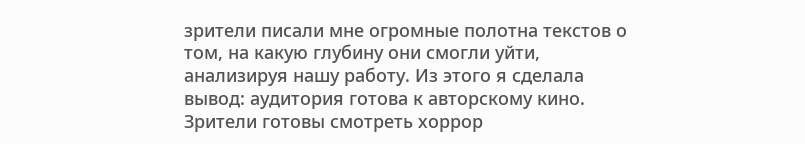зрители писали мне огромные полотна текстов о том, на какую глубину они смогли уйти, анализируя нашу работу. Из этого я сделала вывод: аудитория готова к авторскому кино. Зрители готовы смотреть хоррор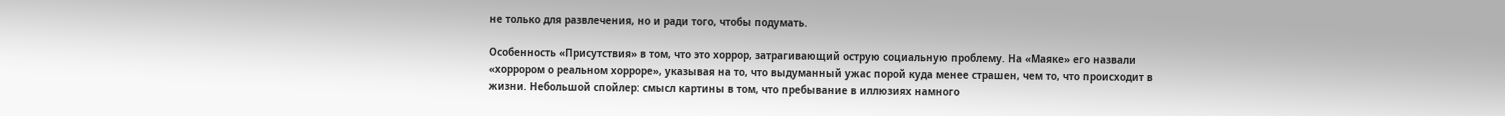не только для развлечения, но и ради того, чтобы подумать.

Особенность «Присутствия» в том, что это хоррор, затрагивающий острую социальную проблему. На «Маяке» его назвали «хоррором о реальном хорроре», указывая на то, что выдуманный ужас порой куда менее страшен, чем то, что происходит в жизни. Небольшой спойлер: смысл картины в том, что пребывание в иллюзиях намного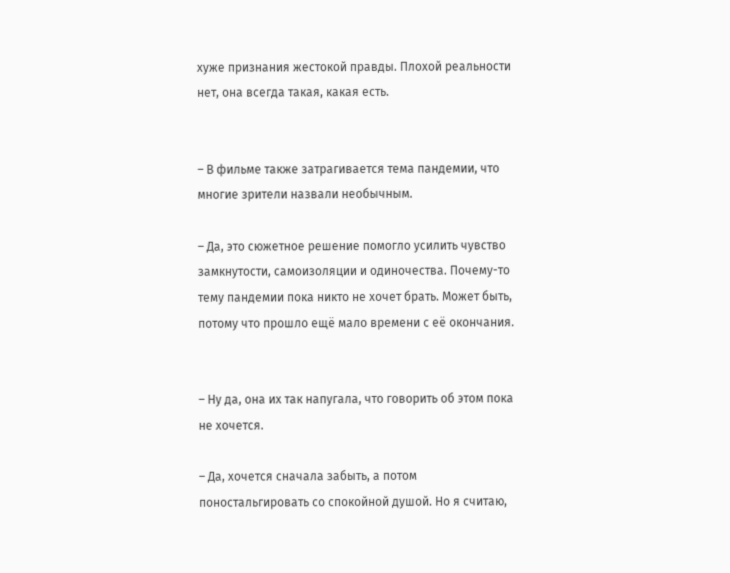хуже признания жестокой правды. Плохой реальности нет, она всегда такая, какая есть.


– В фильме также затрагивается тема пандемии, что многие зрители назвали необычным.

– Да, это сюжетное решение помогло усилить чувство замкнутости, самоизоляции и одиночества. Почему-то тему пандемии пока никто не хочет брать. Может быть, потому что прошло ещё мало времени с её окончания.


– Ну да, она их так напугала, что говорить об этом пока не хочется.

– Да, хочется сначала забыть, а потом поностальгировать со спокойной душой. Но я считаю,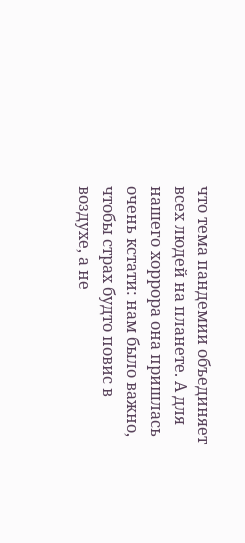что тема пандемии объединяет всех людей на планете. А для нашего хоррора она пришлась очень кстати: нам было важно, чтобы страх будто повис в воздухе, а не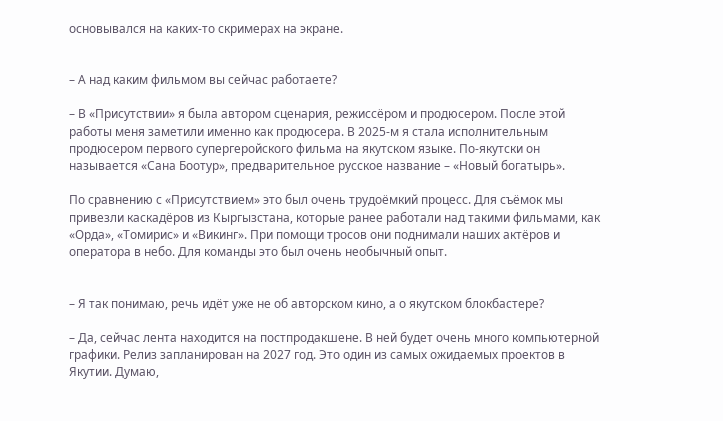основывался на каких-то скримерах на экране.


– А над каким фильмом вы сейчас работаете?

– В «Присутствии» я была автором сценария, режиссёром и продюсером. После этой работы меня заметили именно как продюсера. В 2025-м я стала исполнительным продюсером первого супергеройского фильма на якутском языке. По-якутски он называется «Сана Боотур», предварительное русское название – «Новый богатырь».

По сравнению с «Присутствием» это был очень трудоёмкий процесс. Для съёмок мы привезли каскадёров из Кыргызстана, которые ранее работали над такими фильмами, как «Орда», «Томирис» и «Викинг». При помощи тросов они поднимали наших актёров и оператора в небо. Для команды это был очень необычный опыт.


– Я так понимаю, речь идёт уже не об авторском кино, а о якутском блокбастере?

– Да, сейчас лента находится на постпродакшене. В ней будет очень много компьютерной графики. Релиз запланирован на 2027 год. Это один из самых ожидаемых проектов в Якутии. Думаю,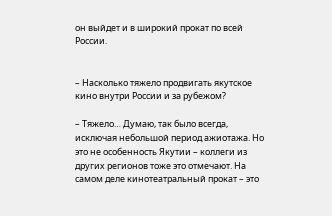он выйдет и в широкий прокат по всей России.


– Насколько тяжело продвигать якутское кино внутри России и за рубежом?

– Тяжело… Думаю, так было всегда, исключая небольшой период ажиотажа. Но это не особенность Якутии – коллеги из других регионов тоже это отмечают. На самом деле кинотеатральный прокат – это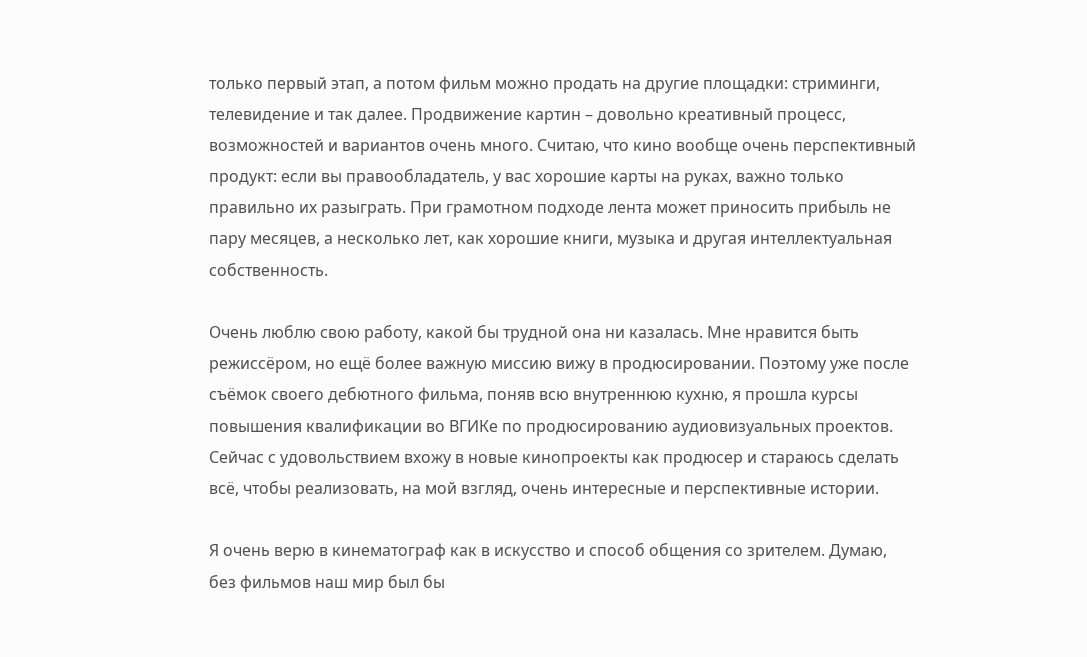только первый этап, а потом фильм можно продать на другие площадки: стриминги, телевидение и так далее. Продвижение картин – довольно креативный процесс, возможностей и вариантов очень много. Считаю, что кино вообще очень перспективный продукт: если вы правообладатель, у вас хорошие карты на руках, важно только правильно их разыграть. При грамотном подходе лента может приносить прибыль не пару месяцев, а несколько лет, как хорошие книги, музыка и другая интеллектуальная собственность.

Очень люблю свою работу, какой бы трудной она ни казалась. Мне нравится быть режиссёром, но ещё более важную миссию вижу в продюсировании. Поэтому уже после съёмок своего дебютного фильма, поняв всю внутреннюю кухню, я прошла курсы повышения квалификации во ВГИКе по продюсированию аудиовизуальных проектов. Сейчас с удовольствием вхожу в новые кинопроекты как продюсер и стараюсь сделать всё, чтобы реализовать, на мой взгляд, очень интересные и перспективные истории.

Я очень верю в кинематограф как в искусство и способ общения со зрителем. Думаю, без фильмов наш мир был бы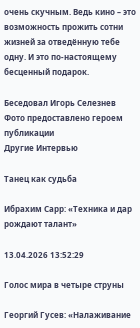очень скучным. Ведь кино – это возможность прожить сотни жизней за отведённую тебе одну. И это по-настоящему бесценный подарок.

Беседовал Игорь Селезнев
Фото предоставлено героем публикации
Другие Интервью

Танец как судьба

Ибрахим Сарр: «Техника и дар рождают талант»

13.04.2026 13:52:29

Голос мира в четыре струны

Георгий Гусев: «Налаживание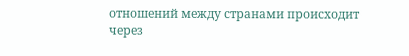отношений между странами происходит через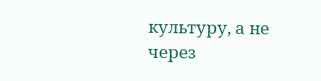культуру, а не через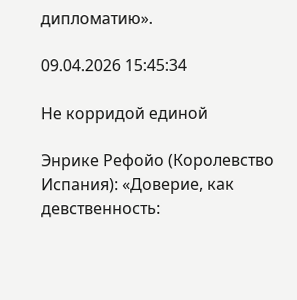дипломатию».

09.04.2026 15:45:34

Не корридой единой

Энрике Рефойо (Королевство Испания): «Доверие, как девственность: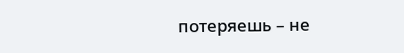потеряешь – не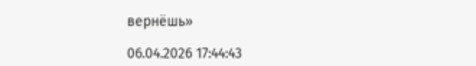вернёшь»

06.04.2026 17:44:43